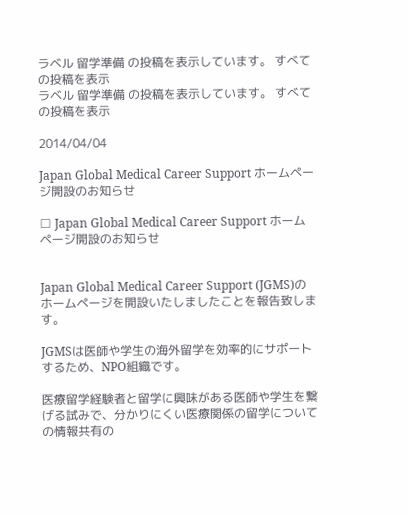ラベル 留学準備 の投稿を表示しています。 すべての投稿を表示
ラベル 留学準備 の投稿を表示しています。 すべての投稿を表示

2014/04/04

Japan Global Medical Career Support ホームページ開設のお知らせ

□ Japan Global Medical Career Support ホームページ開設のお知らせ


Japan Global Medical Career Support (JGMS)のホームページを開設いたしましたことを報告致します。

JGMSは医師や学生の海外留学を効率的にサポートするため、NPO組織です。

医療留学経験者と留学に興味がある医師や学生を繋げる試みで、分かりにくい医療関係の留学についての情報共有の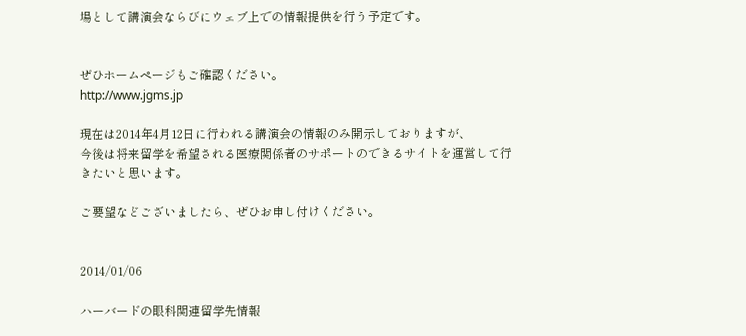場として講演会ならびにウェブ上での情報提供を行う予定です。


ぜひホームページもご確認ください。
http://www.jgms.jp

現在は2014年4月12日に行われる講演会の情報のみ開示しておりますが、
今後は将来留学を希望される医療関係者のサポートのできるサイトを運営して行きたいと思います。

ご要望などございましたら、ぜひお申し付けください。


2014/01/06

ハーバードの眼科関連留学先情報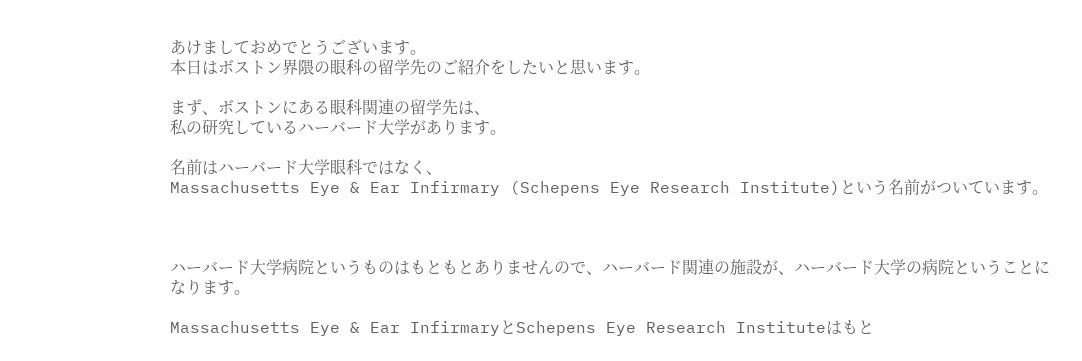あけましておめでとうございます。
本日はボストン界隈の眼科の留学先のご紹介をしたいと思います。

まず、ボストンにある眼科関連の留学先は、
私の研究しているハーバード大学があります。

名前はハーバード大学眼科ではなく、
Massachusetts Eye & Ear Infirmary (Schepens Eye Research Institute)という名前がついています。



ハーバード大学病院というものはもともとありませんので、ハーバード関連の施設が、ハーバード大学の病院ということになります。

Massachusetts Eye & Ear InfirmaryとSchepens Eye Research Instituteはもと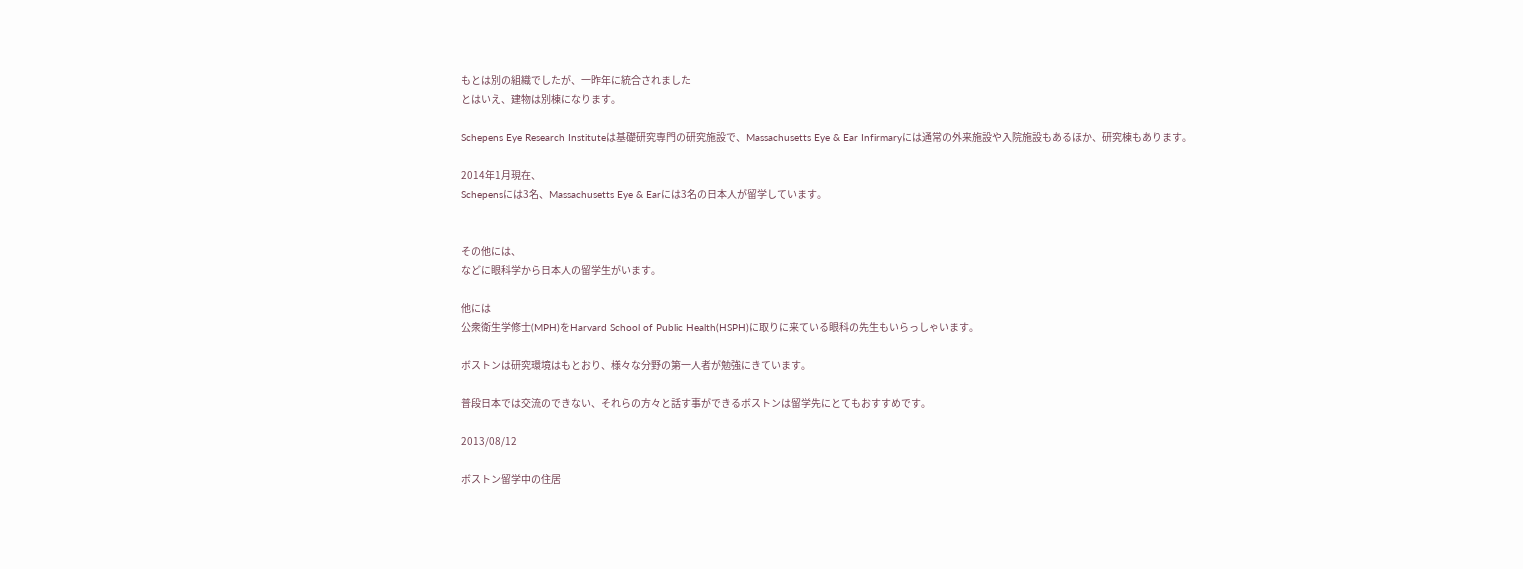もとは別の組織でしたが、一昨年に統合されました
とはいえ、建物は別棟になります。

Schepens Eye Research Instituteは基礎研究専門の研究施設で、Massachusetts Eye & Ear Infirmaryには通常の外来施設や入院施設もあるほか、研究棟もあります。

2014年1月現在、
Schepensには3名、Massachusetts Eye & Earには3名の日本人が留学しています。


その他には、
などに眼科学から日本人の留学生がいます。

他には
公衆衛生学修士(MPH)をHarvard School of Public Health(HSPH)に取りに来ている眼科の先生もいらっしゃいます。

ボストンは研究環境はもとおり、様々な分野の第一人者が勉強にきています。

普段日本では交流のできない、それらの方々と話す事ができるボストンは留学先にとてもおすすめです。

2013/08/12

ボストン留学中の住居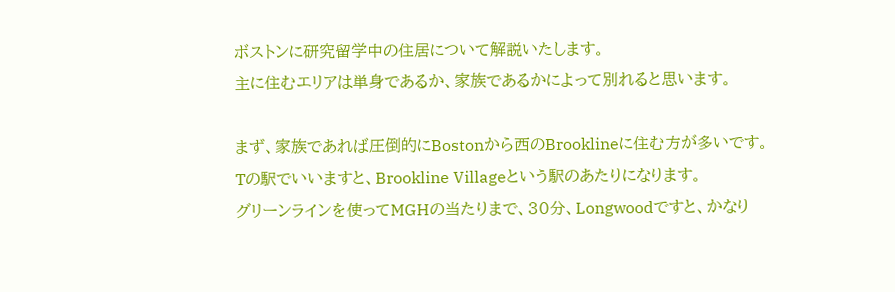ボストンに研究留学中の住居について解説いたします。
主に住むエリアは単身であるか、家族であるかによって別れると思います。

まず、家族であれば圧倒的にBostonから西のBrooklineに住む方が多いです。
Tの駅でいいますと、Brookline Villageという駅のあたりになります。
グリーンラインを使ってMGHの当たりまで、30分、Longwoodですと、かなり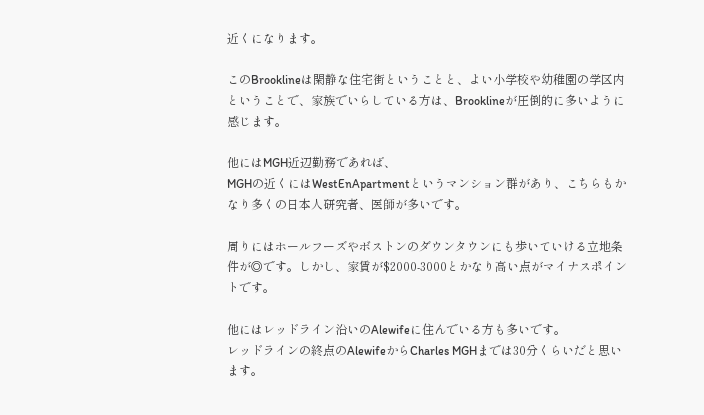近くになります。

このBrooklineは閑静な住宅街ということと、よい小学校や幼稚園の学区内ということで、家族でいらしている方は、Brooklineが圧倒的に多いように感じます。

他にはMGH近辺勤務であれば、
MGHの近くにはWestEnApartmentというマンション群があり、こちらもかなり多くの日本人研究者、医師が多いです。

周りにはホールフーズやボストンのダウンタウンにも歩いていける立地条件が◎です。しかし、家賃が$2000-3000とかなり高い点がマイナスポイントです。

他にはレッドライン沿いのAlewifeに住んでいる方も多いです。
レッドラインの終点のAlewifeからCharles MGHまでは30分くらいだと思います。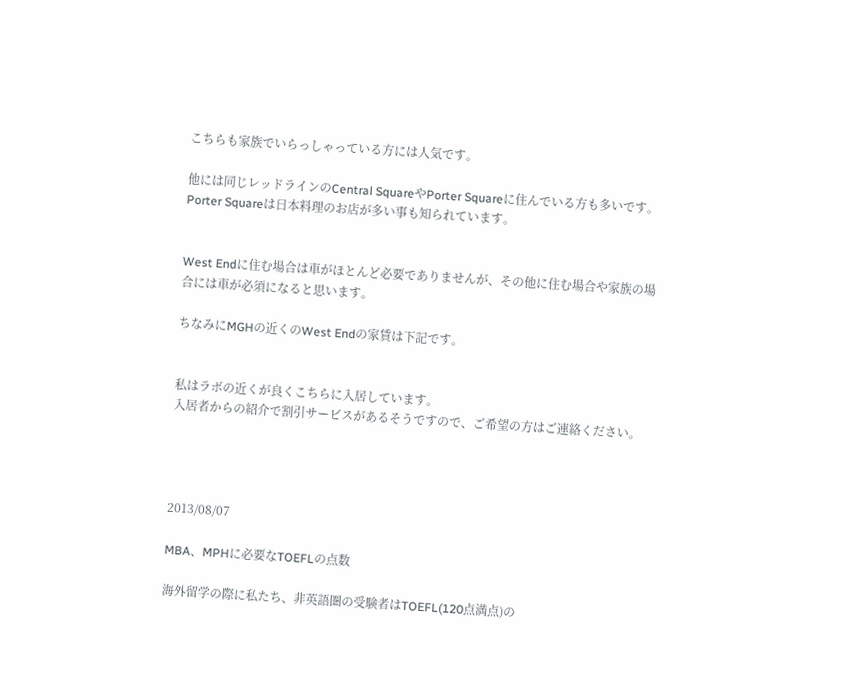こちらも家族でいらっしゃっている方には人気です。

他には同じレッドラインのCentral SquareやPorter Squareに住んでいる方も多いです。
Porter Squareは日本料理のお店が多い事も知られています。


West Endに住む場合は車がほとんど必要でありませんが、その他に住む場合や家族の場合には車が必須になると思います。

ちなみにMGHの近くのWest Endの家賃は下記です。


私はラボの近くが良くこちらに入居しています。
入居者からの紹介で割引サービスがあるそうですので、ご希望の方はご連絡ください。




2013/08/07

MBA、MPHに必要なTOEFLの点数

海外留学の際に私たち、非英語圏の受験者はTOEFL(120点満点)の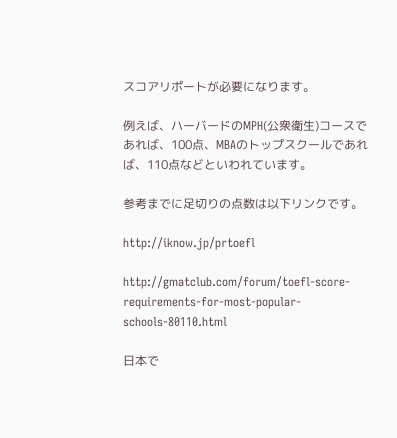スコアリポートが必要になります。

例えば、ハーバードのMPH(公衆衛生)コースであれば、100点、MBAのトップスクールであれば、110点などといわれています。

参考までに足切りの点数は以下リンクです。

http://iknow.jp/prtoefl

http://gmatclub.com/forum/toefl-score-requirements-for-most-popular-schools-80110.html

日本で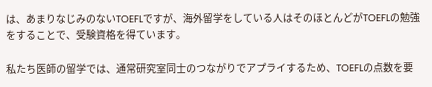は、あまりなじみのないTOEFLですが、海外留学をしている人はそのほとんどがTOEFLの勉強をすることで、受験資格を得ています。

私たち医師の留学では、通常研究室同士のつながりでアプライするため、TOEFLの点数を要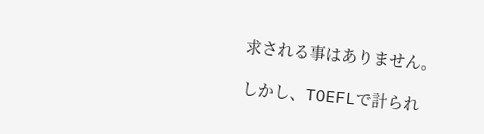求される事はありません。

しかし、TOEFLで計られ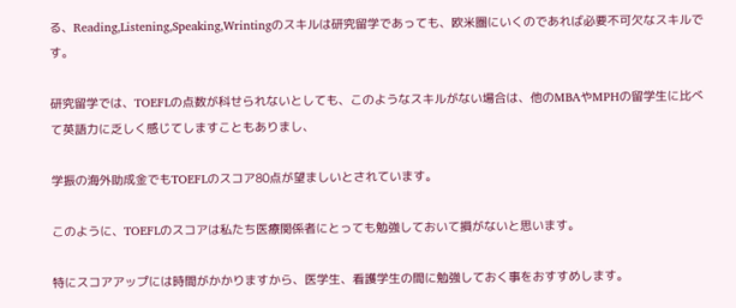る、Reading,Listening,Speaking,Wrintingのスキルは研究留学であっても、欧米圏にいくのであれば必要不可欠なスキルです。

研究留学では、TOEFLの点数が科せられないとしても、このようなスキルがない場合は、他のMBAやMPHの留学生に比べて英語力に乏しく感じてしますこともありまし、

学振の海外助成金でもTOEFLのスコア80点が望ましいとされています。

このように、TOEFLのスコアは私たち医療関係者にとっても勉強しておいて損がないと思います。

特にスコアアップには時間がかかりますから、医学生、看護学生の間に勉強しておく事をおすすめします。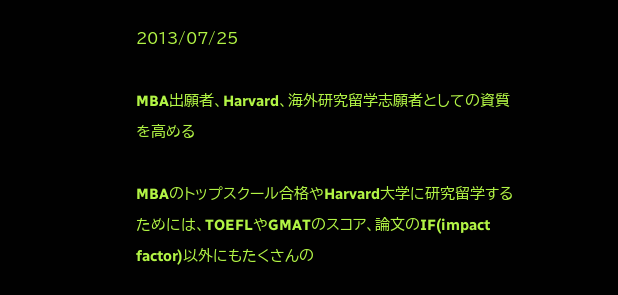2013/07/25

MBA出願者、Harvard、海外研究留学志願者としての資質を高める

MBAのトップスクール合格やHarvard大学に研究留学するためには、TOEFLやGMATのスコア、論文のIF(impact factor)以外にもたくさんの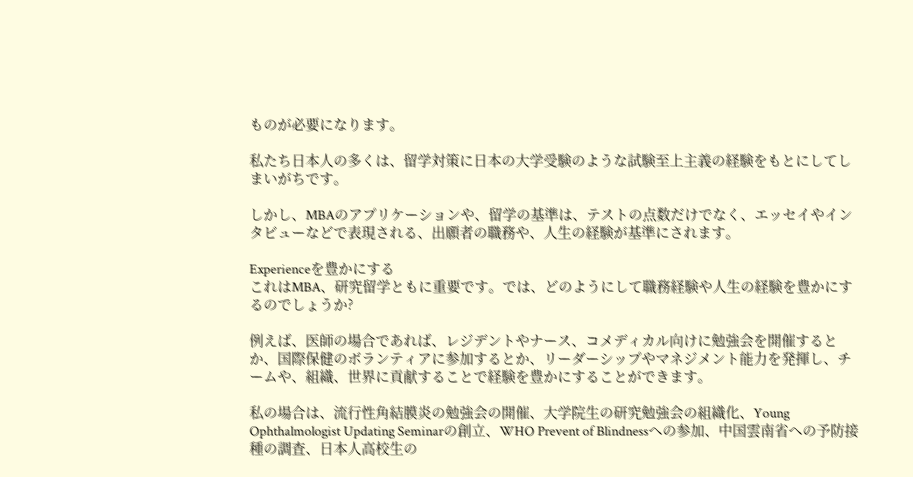ものが必要になります。

私たち日本人の多くは、留学対策に日本の大学受験のような試験至上主義の経験をもとにしてしまいがちです。

しかし、MBAのアプリケーションや、留学の基準は、テストの点数だけでなく、エッセイやインタビューなどで表現される、出願者の職務や、人生の経験が基準にされます。

Experienceを豊かにする
これはMBA、研究留学ともに重要です。では、どのようにして職務経験や人生の経験を豊かにするのでしょうか?

例えば、医師の場合であれば、レジデントやナース、コメディカル向けに勉強会を開催するとか、国際保健のボランティアに参加するとか、リーダーシップやマネジメント能力を発揮し、チームや、組織、世界に貢献することで経験を豊かにすることができます。

私の場合は、流行性角結膜炎の勉強会の開催、大学院生の研究勉強会の組織化、Young Ophthalmologist Updating Seminarの創立、WHO Prevent of Blindnessへの参加、中国雲南省への予防接種の調査、日本人高校生の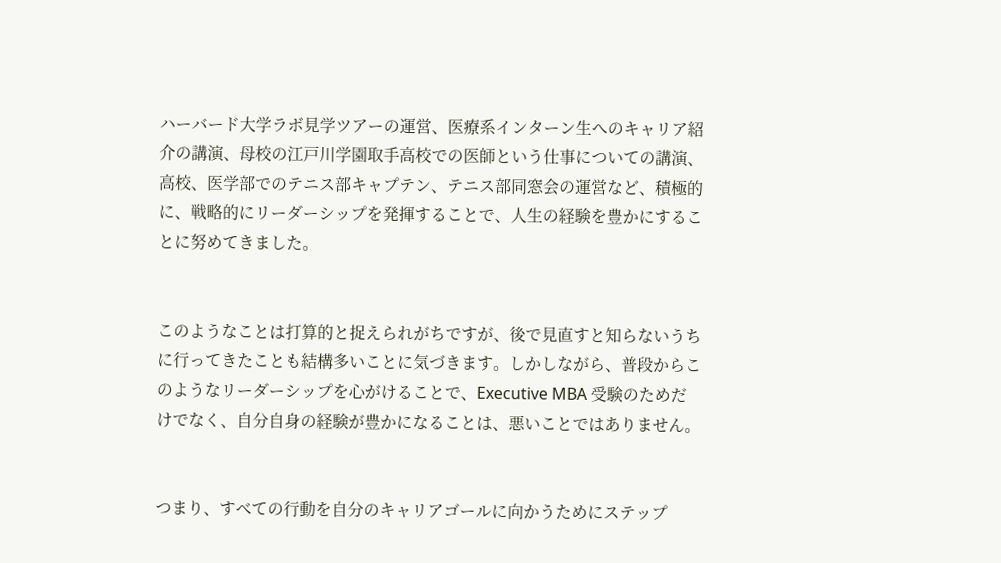ハーバード大学ラボ見学ツアーの運営、医療系インターン生へのキャリア紹介の講演、母校の江戸川学園取手高校での医師という仕事についての講演、高校、医学部でのテニス部キャプテン、テニス部同窓会の運営など、積極的に、戦略的にリーダーシップを発揮することで、人生の経験を豊かにすることに努めてきました。


このようなことは打算的と捉えられがちですが、後で見直すと知らないうちに行ってきたことも結構多いことに気づきます。しかしながら、普段からこのようなリーダーシップを心がけることで、Executive MBA 受験のためだけでなく、自分自身の経験が豊かになることは、悪いことではありません。


つまり、すべての行動を自分のキャリアゴールに向かうためにステップ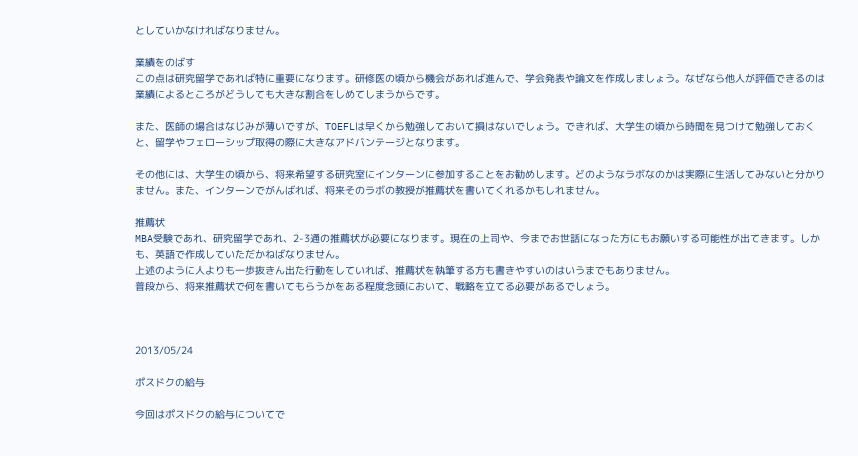としていかなければなりません。

業績をのばす
この点は研究留学であれば特に重要になります。研修医の頃から機会があれば進んで、学会発表や論文を作成しましょう。なぜなら他人が評価できるのは業績によるところがどうしても大きな割合をしめてしまうからです。

また、医師の場合はなじみが薄いですが、TOEFLは早くから勉強しておいて損はないでしょう。できれば、大学生の頃から時間を見つけて勉強しておくと、留学やフェローシップ取得の際に大きなアドバンテージとなります。

その他には、大学生の頃から、将来希望する研究室にインターンに参加することをお勧めします。どのようなラボなのかは実際に生活してみないと分かりません。また、インターンでがんばれば、将来そのラボの教授が推薦状を書いてくれるかもしれません。

推薦状
MBA受験であれ、研究留学であれ、2-3通の推薦状が必要になります。現在の上司や、今までお世話になった方にもお願いする可能性が出てきます。しかも、英語で作成していただかねばなりません。
上述のように人よりも一歩抜きん出た行動をしていれば、推薦状を執筆する方も書きやすいのはいうまでもありません。
普段から、将来推薦状で何を書いてもらうかをある程度念頭において、戦略を立てる必要があるでしょう。



2013/05/24

ポスドクの給与

今回はポスドクの給与についてで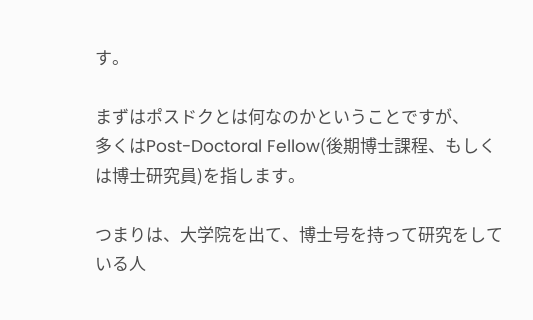す。

まずはポスドクとは何なのかということですが、
多くはPost-Doctoral Fellow(後期博士課程、もしくは博士研究員)を指します。

つまりは、大学院を出て、博士号を持って研究をしている人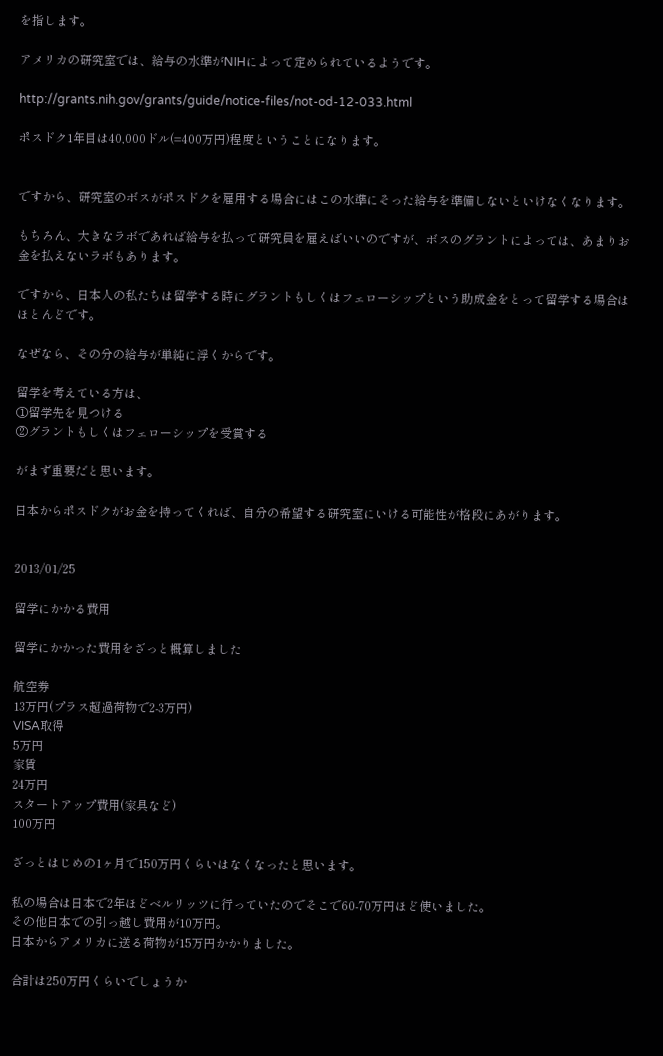を指します。

アメリカの研究室では、給与の水準がNIHによって定められているようです。

http://grants.nih.gov/grants/guide/notice-files/not-od-12-033.html

ポスドク1年目は40,000ドル(=400万円)程度ということになります。


ですから、研究室のボスがポスドクを雇用する場合にはこの水準にそった給与を準備しないといけなくなります。

もちろん、大きなラボであれば給与を払って研究員を雇えばいいのですが、ボスのグラントによっては、あまりお金を払えないラボもあります。

ですから、日本人の私たちは留学する時にグラントもしくはフェローシップという助成金をとって留学する場合はほとんどです。

なぜなら、その分の給与が単純に浮くからです。

留学を考えている方は、
①留学先を見つける
②グラントもしくはフェローシップを受賞する

がまず重要だと思います。

日本からポスドクがお金を持ってくれば、自分の希望する研究室にいける可能性が格段にあがります。


2013/01/25

留学にかかる費用

留学にかかった費用をざっと概算しました

航空券
13万円(プラス超過荷物で2-3万円)
VISA取得
5万円
家賃
24万円
スタートアップ費用(家具など)
100万円

ざっとはじめの1ヶ月で150万円くらいはなくなったと思います。

私の場合は日本で2年ほどベルリッツに行っていたのでそこで60-70万円ほど使いました。
その他日本での引っ越し費用が10万円。
日本からアメリカに送る荷物が15万円かかりました。

合計は250万円くらいでしょうか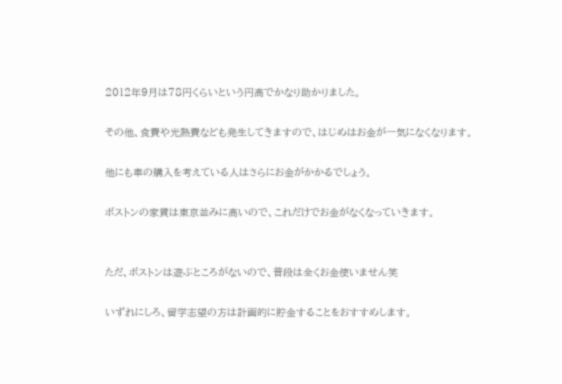2012年9月は78円くらいという円高でかなり助かりました。

その他、食費や光熱費なども発生してきますので、はじめはお金が一気になくなります。

他にも車の購入を考えている人はさらにお金がかかるでしょう。

ボストンの家賃は東京並みに高いので、これだけでお金がなくなっていきます。


ただ、ボストンは遊ぶところがないので、普段は全くお金使いません笑

いずれにしろ、留学志望の方は計画的に貯金することをおすすめします。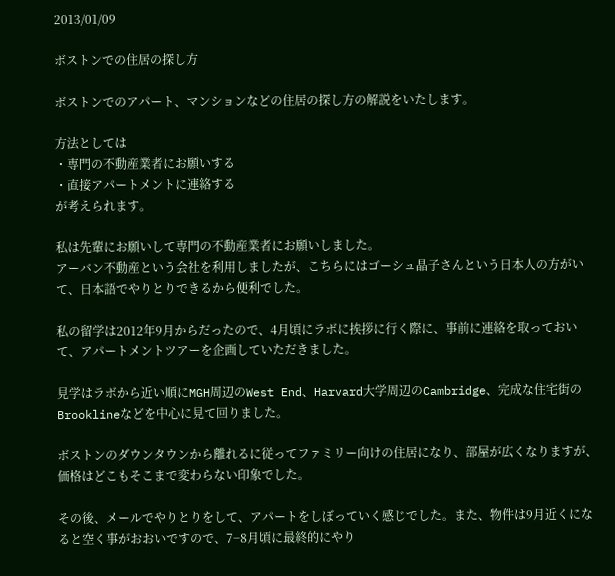2013/01/09

ボストンでの住居の探し方

ボストンでのアパート、マンションなどの住居の探し方の解説をいたします。

方法としては
・専門の不動産業者にお願いする
・直接アパートメントに連絡する
が考えられます。

私は先輩にお願いして専門の不動産業者にお願いしました。
アーバン不動産という会社を利用しましたが、こちらにはゴーシュ晶子さんという日本人の方がいて、日本語でやりとりできるから便利でした。

私の留学は2012年9月からだったので、4月頃にラボに挨拶に行く際に、事前に連絡を取っておいて、アパートメントツアーを企画していただきました。

見学はラボから近い順にMGH周辺のWest End、Harvard大学周辺のCambridge、完成な住宅街のBrooklineなどを中心に見て回りました。

ボストンのダウンタウンから離れるに従ってファミリー向けの住居になり、部屋が広くなりますが、価格はどこもそこまで変わらない印象でした。

その後、メールでやりとりをして、アパートをしぼっていく感じでした。また、物件は9月近くになると空く事がおおいですので、7−8月頃に最終的にやり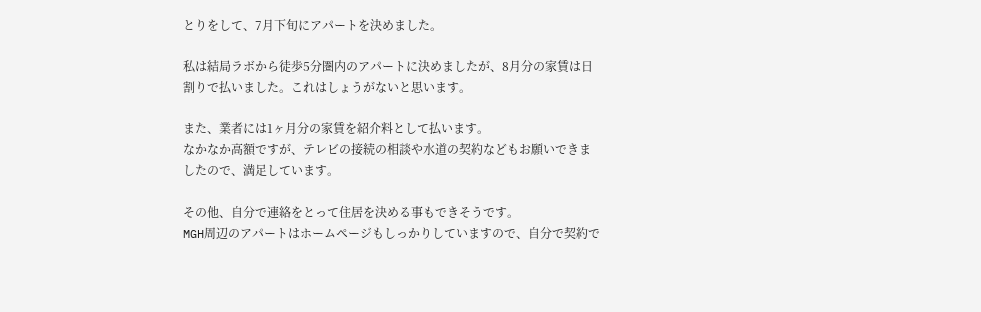とりをして、7月下旬にアパートを決めました。

私は結局ラボから徒歩5分圏内のアパートに決めましたが、8月分の家賃は日割りで払いました。これはしょうがないと思います。

また、業者には1ヶ月分の家賃を紹介料として払います。
なかなか高額ですが、テレビの接続の相談や水道の契約などもお願いできましたので、満足しています。

その他、自分で連絡をとって住居を決める事もできそうです。
MGH周辺のアパートはホームページもしっかりしていますので、自分で契約で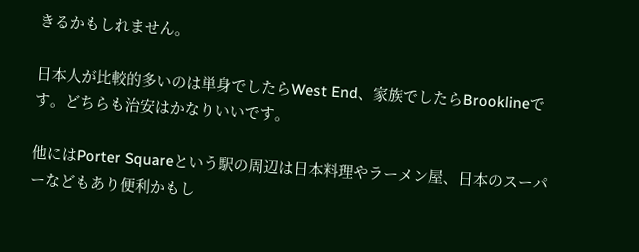きるかもしれません。

日本人が比較的多いのは単身でしたらWest End、家族でしたらBrooklineです。どちらも治安はかなりいいです。

他にはPorter Squareという駅の周辺は日本料理やラーメン屋、日本のスーパーなどもあり便利かもし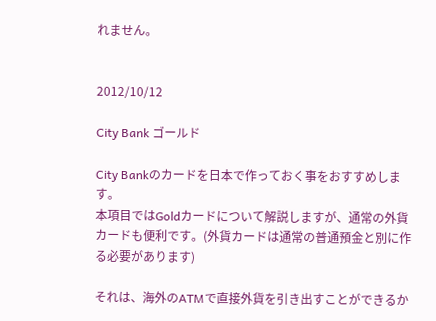れません。


2012/10/12

City Bank ゴールド

City Bankのカードを日本で作っておく事をおすすめします。
本項目ではGoldカードについて解説しますが、通常の外貨カードも便利です。(外貨カードは通常の普通預金と別に作る必要があります)

それは、海外のATMで直接外貨を引き出すことができるか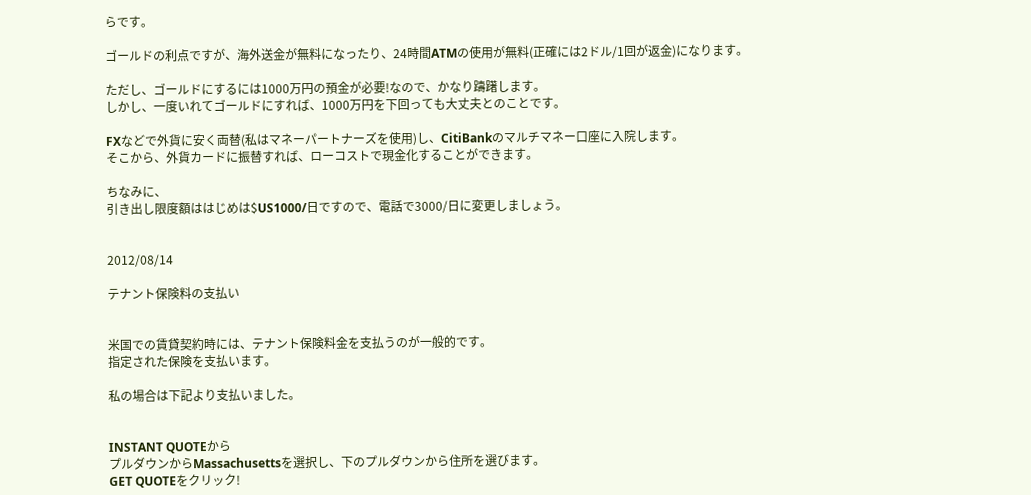らです。

ゴールドの利点ですが、海外送金が無料になったり、24時間ATMの使用が無料(正確には2ドル/1回が返金)になります。

ただし、ゴールドにするには1000万円の預金が必要!なので、かなり躊躇します。
しかし、一度いれてゴールドにすれば、1000万円を下回っても大丈夫とのことです。

FXなどで外貨に安く両替(私はマネーパートナーズを使用)し、CitiBankのマルチマネー口座に入院します。
そこから、外貨カードに振替すれば、ローコストで現金化することができます。

ちなみに、
引き出し限度額ははじめは$US1000/日ですので、電話で3000/日に変更しましょう。


2012/08/14

テナント保険料の支払い


米国での賃貸契約時には、テナント保険料金を支払うのが一般的です。
指定された保険を支払います。

私の場合は下記より支払いました。


INSTANT QUOTEから
プルダウンからMassachusettsを選択し、下のプルダウンから住所を選びます。
GET QUOTEをクリック!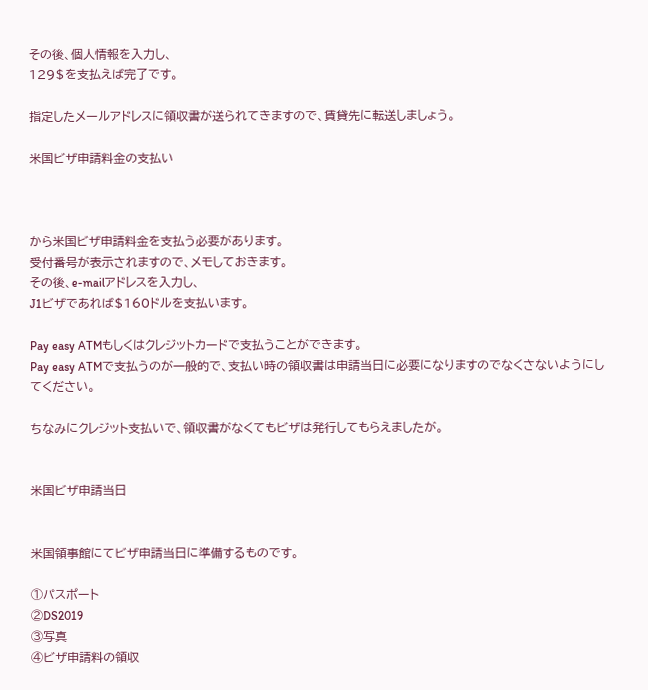その後、個人情報を入力し、
129$を支払えば完了です。

指定したメールアドレスに領収書が送られてきますので、賃貸先に転送しましょう。

米国ビザ申請料金の支払い



から米国ビザ申請料金を支払う必要があります。
受付番号が表示されますので、メモしておきます。
その後、e-mailアドレスを入力し、
J1ビザであれば$160ドルを支払います。

Pay easy ATMもしくはクレジットカードで支払うことができます。
Pay easy ATMで支払うのが一般的で、支払い時の領収書は申請当日に必要になりますのでなくさないようにしてください。

ちなみにクレジット支払いで、領収書がなくてもビザは発行してもらえましたが。


米国ビザ申請当日


米国領事館にてビザ申請当日に準備するものです。

①パスポート
②DS2019
③写真
④ビザ申請料の領収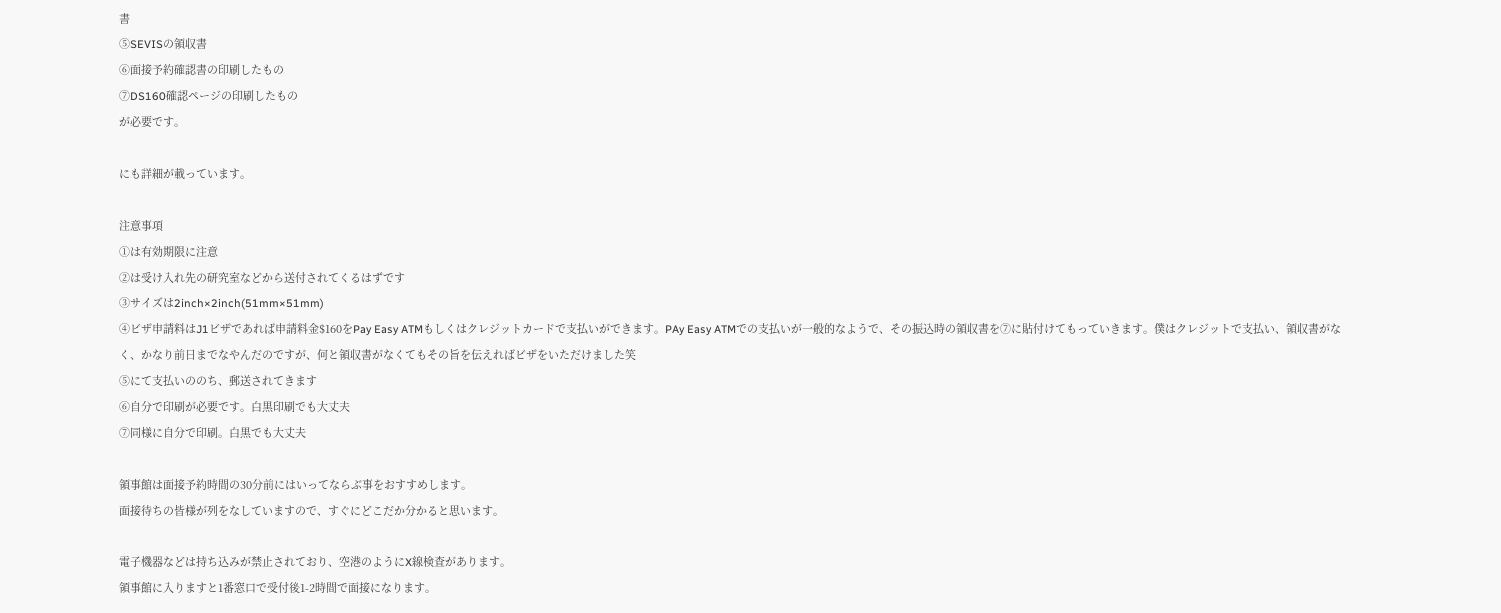書
⑤SEVISの領収書
⑥面接予約確認書の印刷したもの
⑦DS160確認ページの印刷したもの
が必要です。

にも詳細が載っています。

注意事項
①は有効期限に注意
②は受け入れ先の研究室などから送付されてくるはずです
③サイズは2inch×2inch(51mm×51mm)
④ビザ申請料はJ1ビザであれば申請料金$160をPay Easy ATMもしくはクレジットカードで支払いができます。PAy Easy ATMでの支払いが一般的なようで、その振込時の領収書を⑦に貼付けてもっていきます。僕はクレジットで支払い、領収書がなく、かなり前日までなやんだのですが、何と領収書がなくてもその旨を伝えればビザをいただけました笑
⑤にて支払いののち、郵送されてきます
⑥自分で印刷が必要です。白黒印刷でも大丈夫
⑦同様に自分で印刷。白黒でも大丈夫

領事館は面接予約時間の30分前にはいってならぶ事をおすすめします。
面接待ちの皆様が列をなしていますので、すぐにどこだか分かると思います。

電子機器などは持ち込みが禁止されており、空港のようにX線検査があります。
領事館に入りますと1番窓口で受付後1-2時間で面接になります。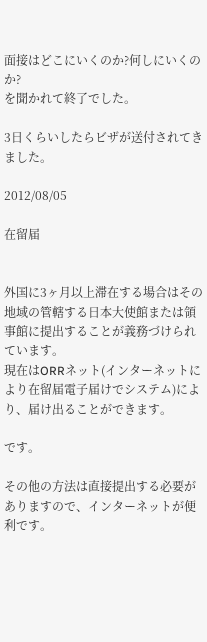面接はどこにいくのか?何しにいくのか?
を聞かれて終了でした。

3日くらいしたらビザが送付されてきました。

2012/08/05

在留届


外国に3ヶ月以上滞在する場合はその地域の管轄する日本大使館または領事館に提出することが義務づけられています。
現在はORRネット(インターネットにより在留届電子届けでシステム)により、届け出ることができます。

です。

その他の方法は直接提出する必要がありますので、インターネットが便利です。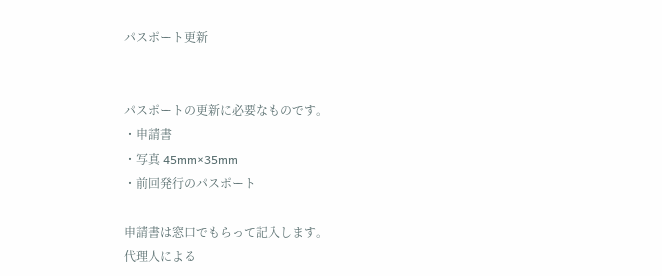パスポート更新


パスポートの更新に必要なものです。
・申請書
・写真 45mm×35mm
・前回発行のパスポート

申請書は窓口でもらって記入します。
代理人による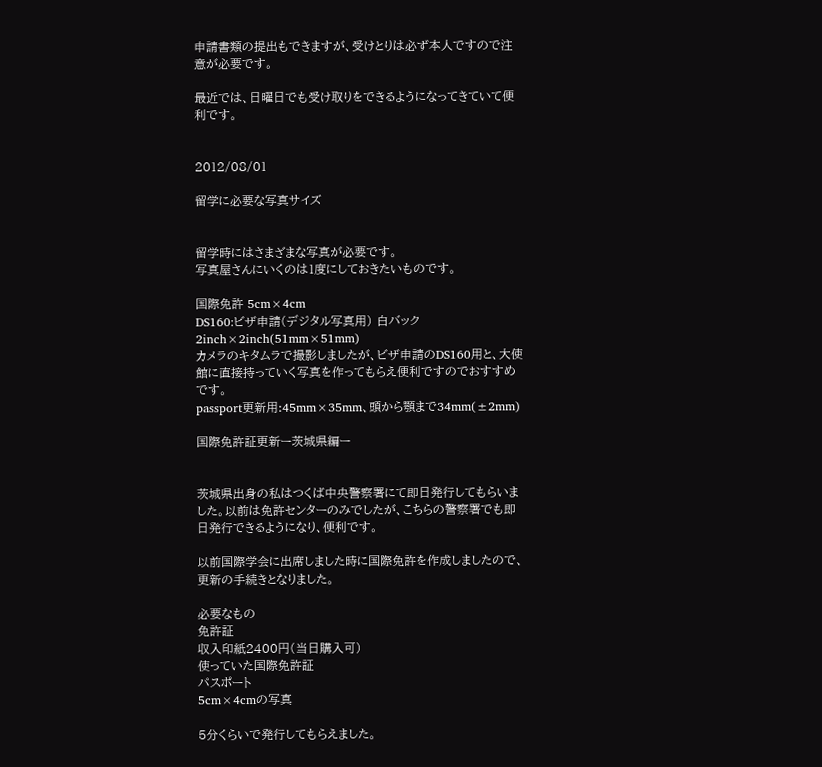申請書類の提出もできますが、受けとりは必ず本人ですので注意が必要です。

最近では、日曜日でも受け取りをできるようになってきていて便利です。


2012/08/01

留学に必要な写真サイズ


留学時にはさまざまな写真が必要です。
写真屋さんにいくのは1度にしておきたいものです。

国際免許 5cm×4cm
DS160:ビザ申請(デジタル写真用) 白バック 2inch×2inch(51mm×51mm)
カメラのキタムラで撮影しましたが、ビザ申請のDS160用と、大使館に直接持っていく写真を作ってもらえ便利ですのでおすすめです。
passport更新用:45mm×35mm、頭から顎まで34mm(±2mm)

国際免許証更新ー茨城県編ー


茨城県出身の私はつくば中央警察署にて即日発行してもらいました。以前は免許センターのみでしたが、こちらの警察署でも即日発行できるようになり、便利です。

以前国際学会に出席しました時に国際免許を作成しましたので、更新の手続きとなりました。

必要なもの
免許証
収入印紙2400円(当日購入可)
使っていた国際免許証
パスポート
5cm×4cmの写真

5分くらいで発行してもらえました。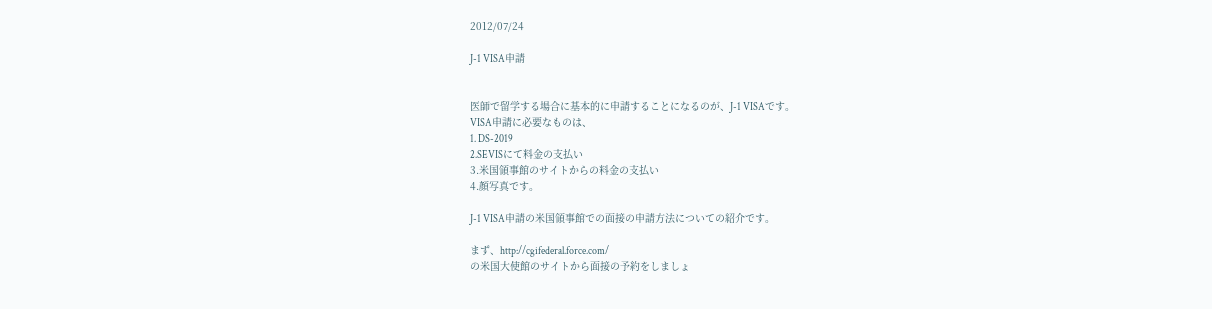2012/07/24

J-1 VISA申請


医師で留学する場合に基本的に申請することになるのが、J-1 VISAです。
VISA申請に必要なものは、
1. DS-2019
2.SEVISにて料金の支払い
3.米国領事館のサイトからの料金の支払い
4.顔写真です。

J-1 VISA申請の米国領事館での面接の申請方法についての紹介です。

まず、http://cgifederal.force.com/
の米国大使館のサイトから面接の予約をしましょ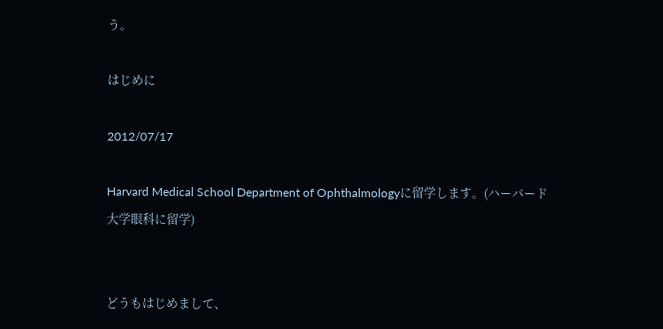う。

はじめに

2012/07/17

Harvard Medical School Department of Ophthalmologyに留学します。(ハーバード大学眼科に留学)


どうもはじめまして、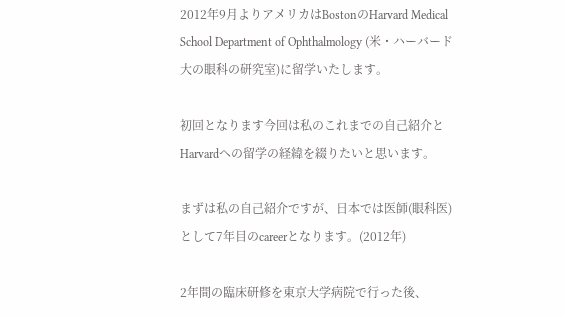2012年9月よりアメリカはBostonのHarvard Medical School Department of Ophthalmology (米・ハーバード大の眼科の研究室)に留学いたします。

初回となります今回は私のこれまでの自己紹介とHarvardへの留学の経緯を綴りたいと思います。

まずは私の自己紹介ですが、日本では医師(眼科医)として7年目のcareerとなります。(2012年)

2年間の臨床研修を東京大学病院で行った後、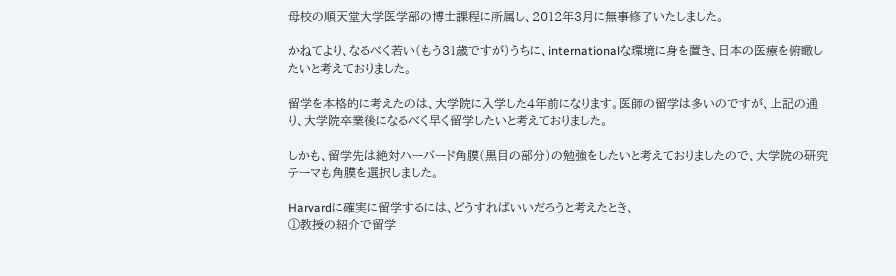母校の順天堂大学医学部の博士課程に所属し、2012年3月に無事修了いたしました。

かねてより、なるべく若い(もう31歳ですが)うちに、internationalな環境に身を置き、日本の医療を俯瞰したいと考えておりました。

留学を本格的に考えたのは、大学院に入学した4年前になります。医師の留学は多いのですが、上記の通り、大学院卒業後になるべく早く留学したいと考えておりました。

しかも、留学先は絶対ハーバード角膜(黒目の部分)の勉強をしたいと考えておりましたので、大学院の研究テーマも角膜を選択しました。

Harvardに確実に留学するには、どうすればいいだろうと考えたとき、
①教授の紹介で留学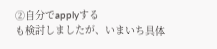②自分でapplyする
も検討しましたが、いまいち具体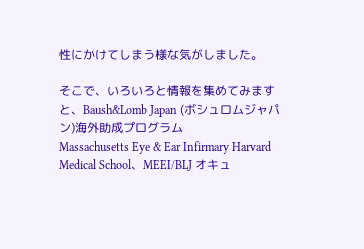性にかけてしまう様な気がしました。

そこで、いろいろと情報を集めてみますと、Baush&Lomb Japan (ボシュロムジャパン)海外助成プログラム
Massachusetts Eye & Ear Infirmary Harvard Medical School、MEEI/BLJ オキュ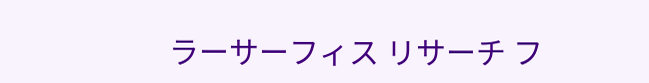ラーサーフィス リサーチ フ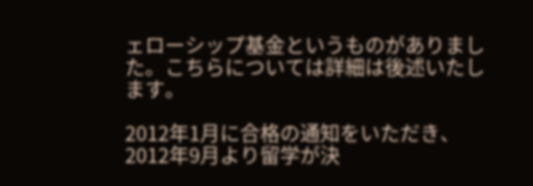ェローシップ基金というものがありました。こちらについては詳細は後述いたします。

2012年1月に合格の通知をいただき、2012年9月より留学が決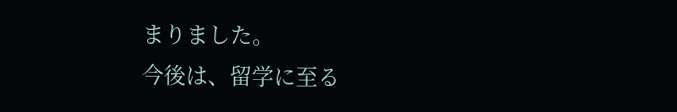まりました。
今後は、留学に至る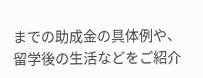までの助成金の具体例や、留学後の生活などをご紹介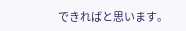できればと思います。